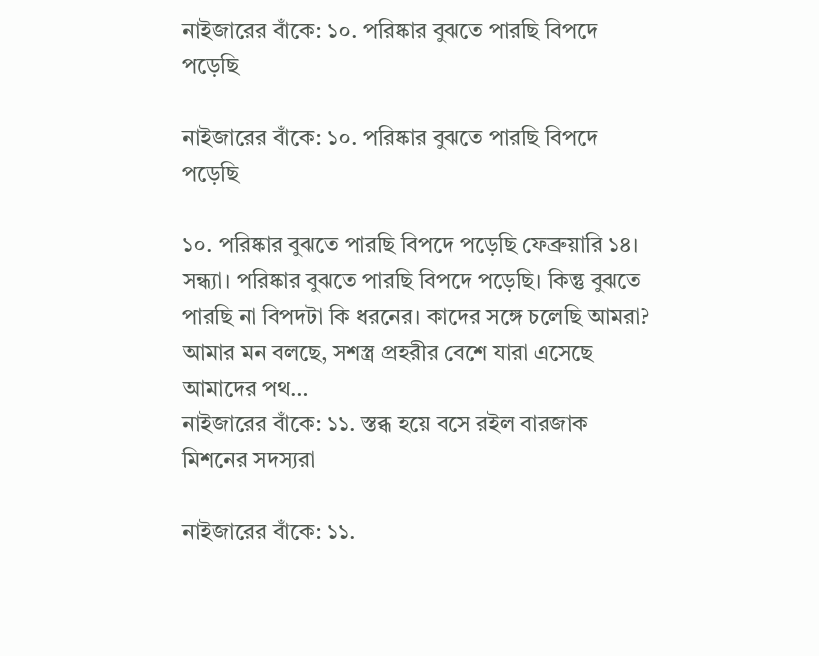নাইজারের বাঁকে: ১০. পরিষ্কার বুঝতে পারছি বিপদে পড়েছি

নাইজারের বাঁকে: ১০. পরিষ্কার বুঝতে পারছি বিপদে পড়েছি

১০. পরিষ্কার বুঝতে পারছি বিপদে পড়েছি ফেব্রুয়ারি ১৪। সন্ধ্যা। পরিষ্কার বুঝতে পারছি বিপদে পড়েছি। কিন্তু বুঝতে পারছি না বিপদটা কি ধরনের। কাদের সঙ্গে চলেছি আমরা? আমার মন বলছে, সশস্ত্র প্রহরীর বেশে যারা এসেছে আমাদের পথ…
নাইজারের বাঁকে: ১১. স্তব্ধ হয়ে বসে রইল বারজাক মিশনের সদস্যরা

নাইজারের বাঁকে: ১১.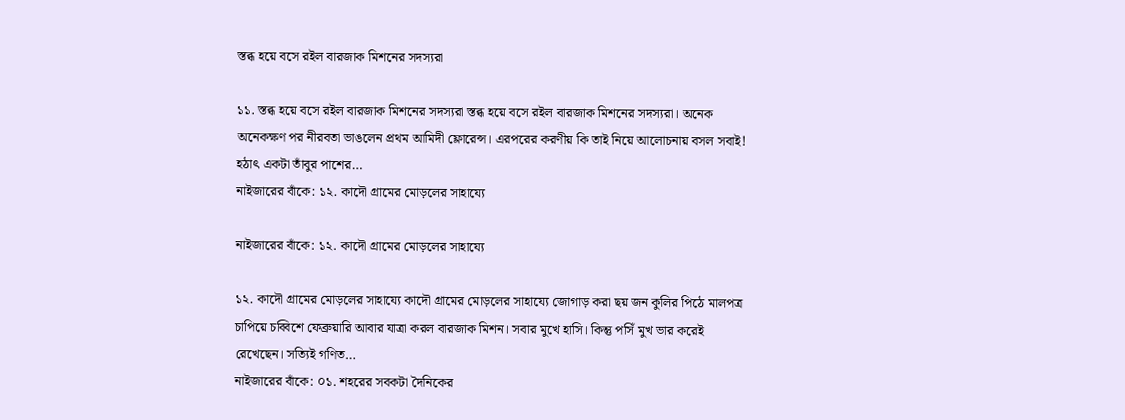স্তব্ধ হয়ে বসে রইল বারজাক মিশনের সদস্যরা

১১. স্তব্ধ হয়ে বসে রইল বারজাক মিশনের সদস্যরা স্তব্ধ হয়ে বসে রইল বারজাক মিশনের সদস্যরা। অনেক অনেকক্ষণ পর নীরবতা ভাঙলেন প্রথম আমিদী ফ্লোরেন্স। এরপরের করণীয় কি তাই নিয়ে আলোচনায় বসল সবাই! হঠাৎ একটা তাঁবুর পাশের…
নাইজারের বাঁকে: ১২. কাদৌ গ্রামের মোড়লের সাহায্যে

নাইজারের বাঁকে: ১২. কাদৌ গ্রামের মোড়লের সাহায্যে

১২. কাদৌ গ্রামের মোড়লের সাহায্যে কাদৌ গ্রামের মোড়লের সাহায্যে জোগাড় করা ছয় জন কুলির পিঠে মালপত্র চাপিয়ে চব্বিশে ফেব্রুয়ারি আবার যাত্রা করল বারজাক মিশন। সবার মুখে হাসি। কিন্তু পসিঁ মুখ ভার করেই রেখেছেন। সত্যিই গণিত…
নাইজারের বাঁকে: ০১. শহরের সবকটা দৈনিকের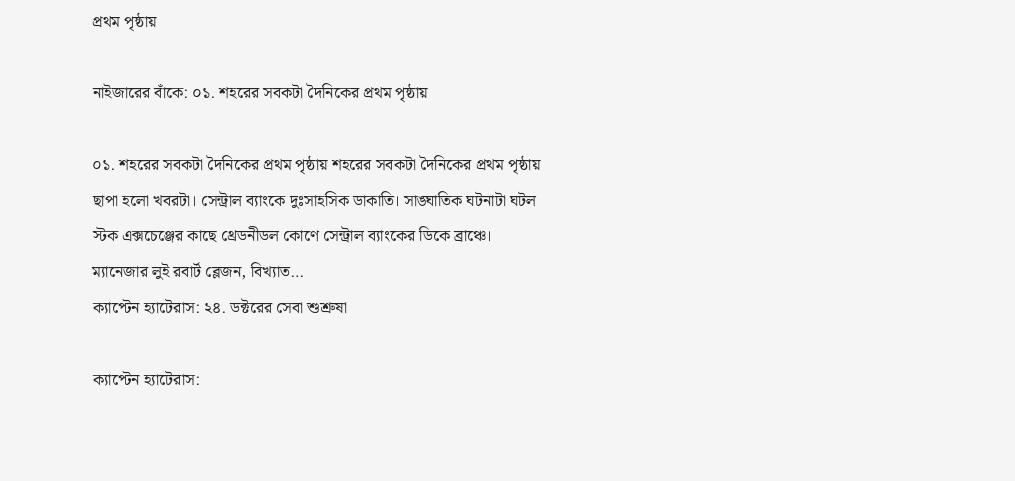প্রথম পৃষ্ঠায়

নাইজারের বাঁকে: ০১. শহরের সবকটা দৈনিকের প্রথম পৃষ্ঠায়

০১. শহরের সবকটা দৈনিকের প্রথম পৃষ্ঠায় শহরের সবকটা দৈনিকের প্রথম পৃষ্ঠায় ছাপা হলো খবরটা। সেন্ট্রাল ব্যাংকে দুঃসাহসিক ডাকাতি। সাঙ্ঘাতিক ঘটনাটা ঘটল স্টক এক্সচেঞ্জের কাছে থ্রেডনীডল কোণে সেন্ট্রাল ব্যাংকের ডিকে ব্রাঞ্চে। ম্যানেজার লুই রবার্ট ব্লেজন, বিখ্যাত…
ক্যাপ্টেন হ্যাটেরাস: ২৪. ডক্টরের সেবা শুশ্রুষা

ক্যাপ্টেন হ্যাটেরাস: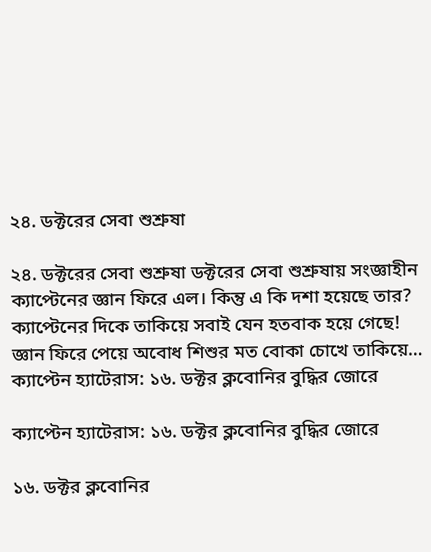২৪. ডক্টরের সেবা শুশ্রুষা

২৪. ডক্টরের সেবা শুশ্রুষা ডক্টরের সেবা শুশ্রুষায় সংজ্ঞাহীন ক্যাপ্টেনের জ্ঞান ফিরে এল। কিন্তু এ কি দশা হয়েছে তার? ক্যাপ্টেনের দিকে তাকিয়ে সবাই যেন হতবাক হয়ে গেছে! জ্ঞান ফিরে পেয়ে অবোধ শিশুর মত বোকা চোখে তাকিয়ে…
ক্যাপ্টেন হ্যাটেরাস: ১৬. ডক্টর ক্লবোনির বুদ্ধির জোরে

ক্যাপ্টেন হ্যাটেরাস: ১৬. ডক্টর ক্লবোনির বুদ্ধির জোরে

১৬. ডক্টর ক্লবোনির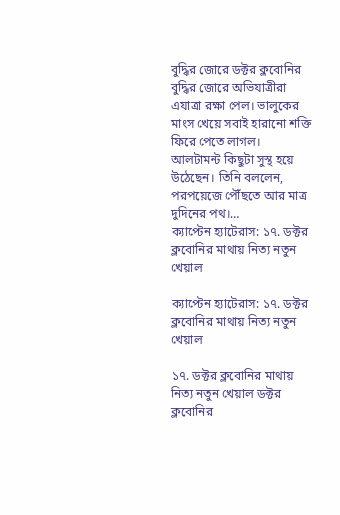বুদ্ধির জোরে ডক্টর ক্লবোনির বুদ্ধির জোরে অভিযাত্রীরা এযাত্রা রক্ষা পেল। ভালুকের মাংস খেয়ে সবাই হারানো শক্তি ফিরে পেতে লাগল। আলটামন্ট কিছুটা সুস্থ হয়ে উঠেছেন। তিনি বললেন, পরপয়েজে পৌঁছতে আর মাত্র দুদিনের পথ।…
ক্যাপ্টেন হ্যাটেরাস: ১৭. ডক্টর ক্লবোনির মাথায় নিত্য নতুন খেয়াল

ক্যাপ্টেন হ্যাটেরাস: ১৭. ডক্টর ক্লবোনির মাথায় নিত্য নতুন খেয়াল

১৭. ডক্টর ক্লবোনির মাথায় নিত্য নতুন খেয়াল ডক্টর ক্লবোনির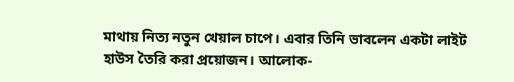মাথায় নিত্য নতুন খেয়াল চাপে। এবার তিনি ভাবলেন একটা লাইট হাউস তৈরি করা প্রয়োজন। আলোক-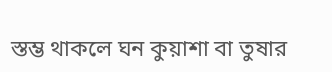স্তম্ভ থাকলে ঘন কুয়াশা বা তুষার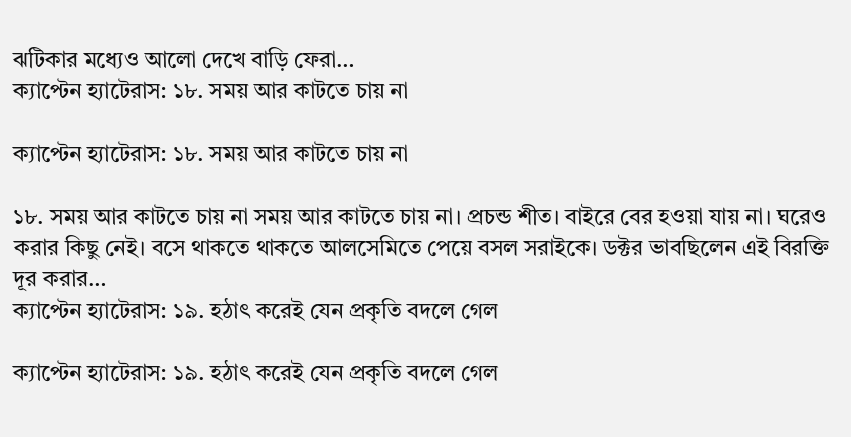ঝটিকার মধ্যেও আলো দেখে বাড়ি ফেরা…
ক্যাপ্টেন হ্যাটেরাস: ১৮. সময় আর কাটতে চায় না

ক্যাপ্টেন হ্যাটেরাস: ১৮. সময় আর কাটতে চায় না

১৮. সময় আর কাটতে চায় না সময় আর কাটতে চায় না। প্রচন্ড শীত। বাইরে বের হওয়া যায় না। ঘরেও করার কিছু নেই। বসে থাকতে থাকতে আলসেমিতে পেয়ে বসল সরাইকে। ডক্টর ভাবছিলেন এই বিরক্তি দূর করার…
ক্যাপ্টেন হ্যাটেরাস: ১৯. হঠাৎ করেই যেন প্রকৃতি বদলে গেল

ক্যাপ্টেন হ্যাটেরাস: ১৯. হঠাৎ করেই যেন প্রকৃতি বদলে গেল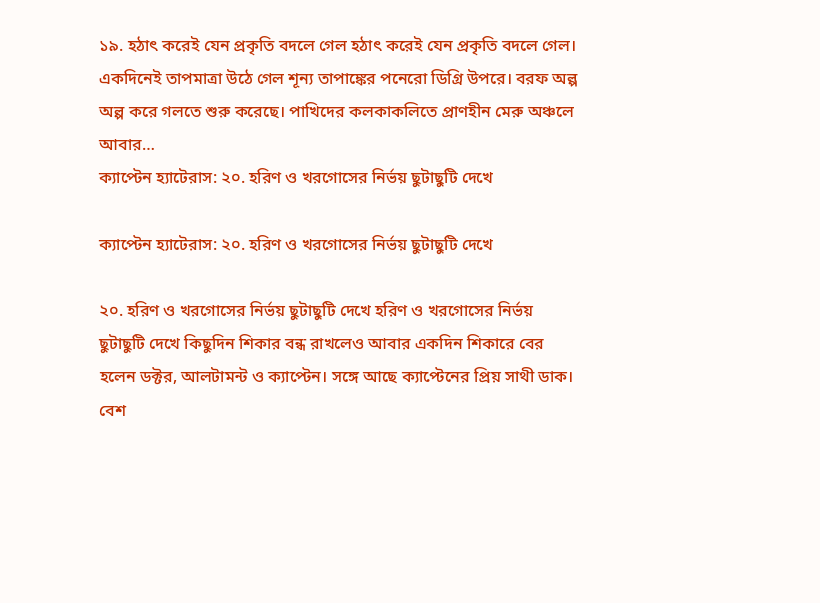১৯. হঠাৎ করেই যেন প্রকৃতি বদলে গেল হঠাৎ করেই যেন প্রকৃতি বদলে গেল। একদিনেই তাপমাত্রা উঠে গেল শূন্য তাপাঙ্কের পনেরো ডিগ্রি উপরে। বরফ অল্প অল্প করে গলতে শুরু করেছে। পাখিদের কলকাকলিতে প্রাণহীন মেরু অঞ্চলে আবার…
ক্যাপ্টেন হ্যাটেরাস: ২০. হরিণ ও খরগোসের নির্ভয় ছুটাছুটি দেখে

ক্যাপ্টেন হ্যাটেরাস: ২০. হরিণ ও খরগোসের নির্ভয় ছুটাছুটি দেখে

২০. হরিণ ও খরগোসের নির্ভয় ছুটাছুটি দেখে হরিণ ও খরগোসের নির্ভয় ছুটাছুটি দেখে কিছুদিন শিকার বন্ধ রাখলেও আবার একদিন শিকারে বের হলেন ডক্টর, আলটামন্ট ও ক্যাপ্টেন। সঙ্গে আছে ক্যাপ্টেনের প্রিয় সাথী ডাক। বেশ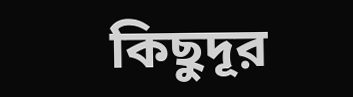কিছুদূর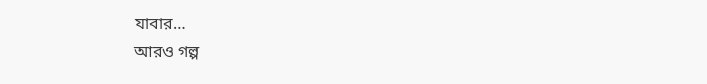যাবার…
আরও গল্প